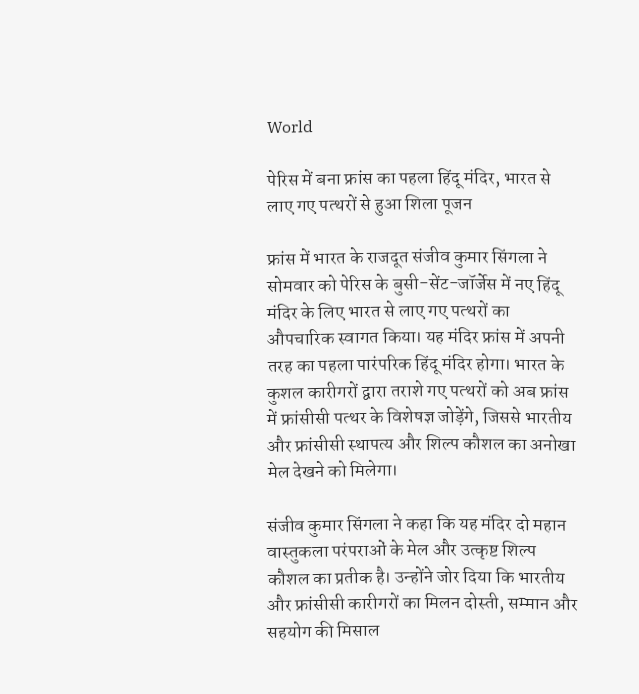World

पेरिस में बना फ्रांस का पहला हिंदू मंदिर, भारत से लाए गए पत्थरों से हुआ शिला पूजन

फ्रांस में भारत के राजदूत संजीव कुमार सिंगला ने सोमवार को पेरिस के बुसी-सेंट-जॉर्जेस में नए हिंदू मंदिर के लिए भारत से लाए गए पत्थरों का औपचारिक स्वागत किया। यह मंदिर फ्रांस में अपनी तरह का पहला पारंपरिक हिंदू मंदिर होगा। भारत के कुशल कारीगरों द्वारा तराशे गए पत्थरों को अब फ्रांस में फ्रांसीसी पत्थर के विशेषज्ञ जोड़ेंगे, जिससे भारतीय और फ्रांसीसी स्थापत्य और शिल्प कौशल का अनोखा मेल देखने को मिलेगा।

संजीव कुमार सिंगला ने कहा कि यह मंदिर दो महान वास्तुकला परंपराओं के मेल और उत्कृष्ट शिल्प कौशल का प्रतीक है। उन्होंने जोर दिया कि भारतीय और फ्रांसीसी कारीगरों का मिलन दोस्ती, सम्मान और सहयोग की मिसाल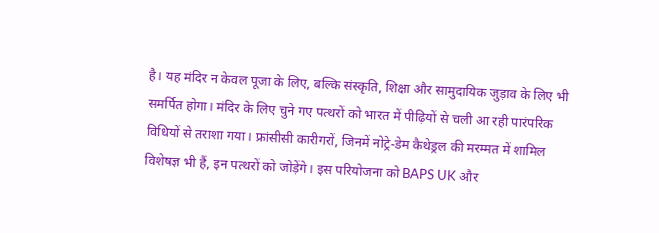है। यह मंदिर न केवल पूजा के लिए, बल्कि संस्कृति, शिक्षा और सामुदायिक जुड़ाव के लिए भी समर्पित होगा। मंदिर के लिए चुने गए पत्थरों को भारत में पीढ़ियों से चली आ रही पारंपरिक विधियों से तराशा गया। फ्रांसीसी कारीगरों, जिनमें नोट्रे-डेम कैथेड्रल की मरम्मत में शामिल विशेषज्ञ भी हैं, इन पत्थरों को जोड़ेंगे। इस परियोजना को BAPS UK और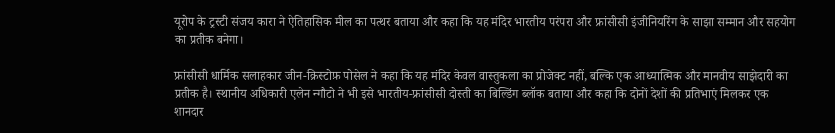यूरोप के ट्रस्टी संजय कारा ने ऐतिहासिक मील का पत्थर बताया और कहा कि यह मंदिर भारतीय परंपरा और फ्रांसीसी इंजीनियरिंग के साझा सम्मान और सहयोग का प्रतीक बनेगा।

फ्रांसीसी धार्मिक सलाहकार जीन-क्रिस्टोफ़ पोसेल ने कहा कि यह मंदिर केवल वास्तुकला का प्रोजेक्ट नहीं, बल्कि एक आध्यात्मिक और मानवीय साझेदारी का प्रतीक है। स्थानीय अधिकारी एलेन न्गौटो ने भी इसे भारतीय-फ्रांसीसी दोस्ती का बिल्डिंग ब्लॉक बताया और कहा कि दोनों देशों की प्रतिभाएं मिलकर एक शानदार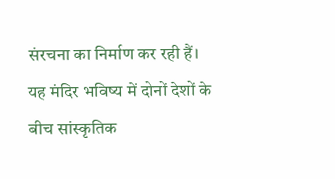संरचना का निर्माण कर रही हैं। यह मंदिर भविष्य में दोनों देशों के बीच सांस्कृतिक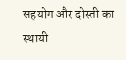सहयोग और दोस्ती का स्थायी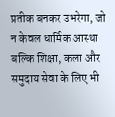प्रतीक बनकर उभरेगा, जो न केवल धार्मिक आस्था बल्कि शिक्षा, कला और समुदाय सेवा के लिए भी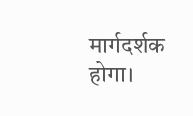मार्गदर्शक होगा।